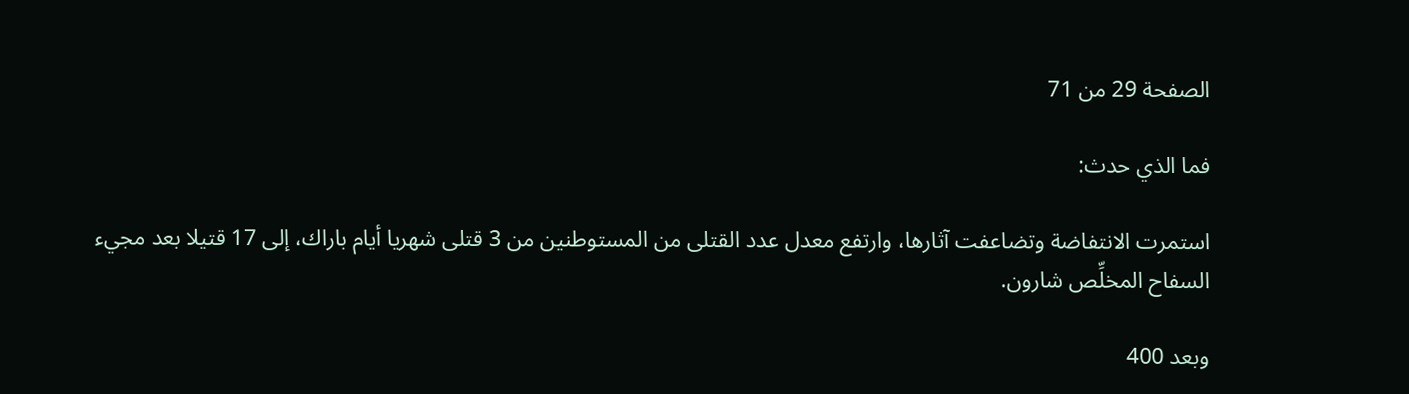الصفحة 29 من 71

فما الذي حدث:

استمرت الانتفاضة وتضاعفت آثارها، وارتفع معدل عدد القتلى من المستوطنين من 3 قتلى شهريا أيام باراك، إلى 17 قتيلا بعد مجيء السفاح المخلِّص شارون.

وبعد 400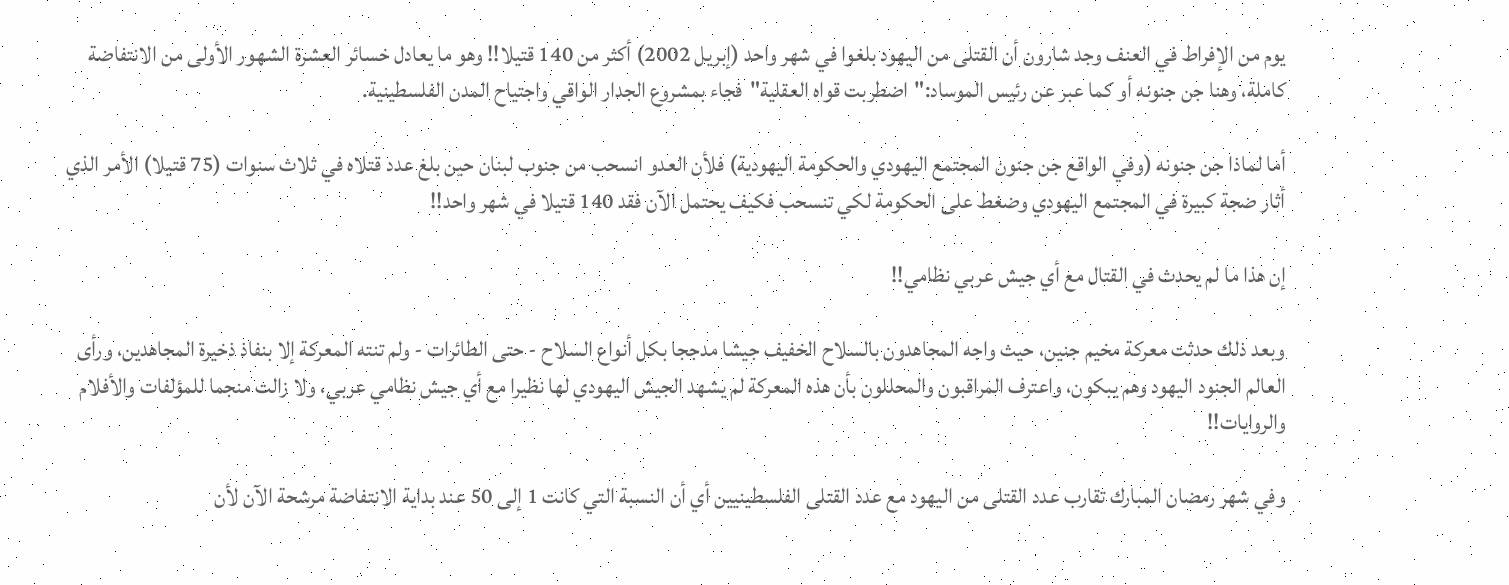يوم من الإفراط في العنف وجد شارون أن القتلى من اليهود بلغوا في شهر واحد (إبريل 2002) أكثر من 140 قتيلا!! وهو ما يعادل خسائر العشرة الشهور الأولى من الانتفاضة كاملة، وهنا جن جنونه أو كما عبر عن رئيس الموساد:"اضطربت قواه العقلية"فجاء بمشروع الجدار الواقي واجتياح المدن الفلسطينية.

أما لماذا جن جنونه (وفي الواقع جن جنون المجتمع اليهودي والحكومة اليهودية) فلأن العدو انسحب من جنوب لبنان حين بلغ عدد قتلاه في ثلاث سنوات (75 قتيلا) الأمر الذي أثار ضجة كبيرة في المجتمع اليهودي وضغط على الحكومة لكي تنسحب فكيف يحتمل الآن فقد 140 قتيلا في شهر واحد!!

إن هذا ما لم يحدث في القتال مع أي جيش عربي نظامي!!

وبعد ذلك حدثت معركة مخيم جنين، حيث واجه المجاهدون بالسلاح الخفيف جيشا مدججا بكل أنواع السلاح - حتى الطائرات - ولم تنته المعركة إلا بنفاذ ذخيرة المجاهدين، ورأى العالم الجنود اليهود وهم يبكون، واعترف المراقبون والمحللون بأن هذه المعركة لم يشهد الجيش اليهودي لها نظيرا مع أي جيش نظامي عربي، ولا زالت منجما للمؤلفات والأفلام والروايات!!

وفي شهر رمضان المبارك تقارب عدد القتلى من اليهود مع عدد القتلى الفلسطينيين أي أن النسبة التي كانت 1 إلى 50 عند بداية الانتفاضة مرشحة الآن لأن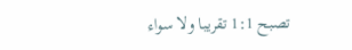تصبح 1:1 تقريبا ولا سواء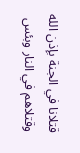قتلانا في الجنة بإذن الله وقتلاهم في النار وبئس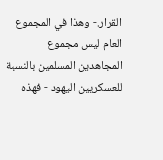القرار.- وهذا في المجموع العام ليس مجموع المجاهدين المسلمين بالنسبة للعسكريين اليهود - فهذه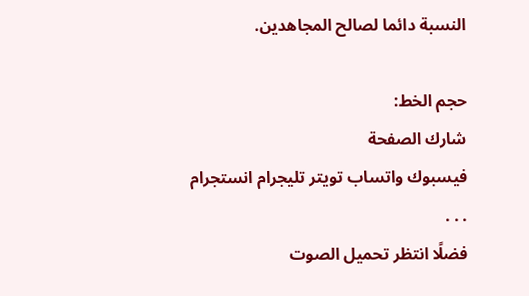النسبة دائما لصالح المجاهدين.

حجم الخط:
شارك الصفحة
فيسبوك واتساب تويتر تليجرام انستجرام
. . .
فضلًا انتظر تحميل الصوت